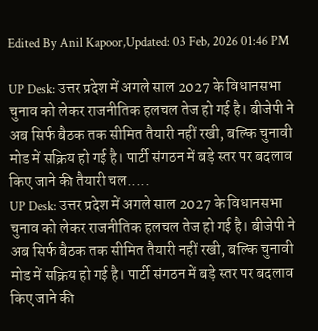Edited By Anil Kapoor,Updated: 03 Feb, 2026 01:46 PM

UP Desk: उत्तर प्रदेश में अगले साल 2027 के विधानसभा चुनाव को लेकर राजनीतिक हलचल तेज हो गई है। बीजेपी ने अब सिर्फ बैठक तक सीमित तैयारी नहीं रखी, बल्कि चुनावी मोड में सक्रिय हो गई है। पार्टी संगठन में बड़े स्तर पर बदलाव किए जाने की तैयारी चल.....
UP Desk: उत्तर प्रदेश में अगले साल 2027 के विधानसभा चुनाव को लेकर राजनीतिक हलचल तेज हो गई है। बीजेपी ने अब सिर्फ बैठक तक सीमित तैयारी नहीं रखी, बल्कि चुनावी मोड में सक्रिय हो गई है। पार्टी संगठन में बड़े स्तर पर बदलाव किए जाने की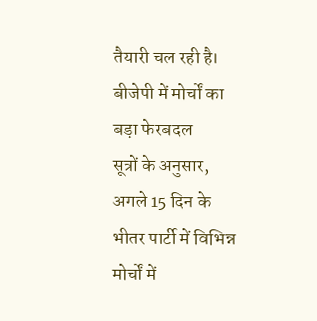तैयारी चल रही है।
बीजेपी में मोर्चों का बड़ा फेरबदल
सूत्रों के अनुसार, अगले 15 दिन के भीतर पार्टी में विभिन्न मोर्चों में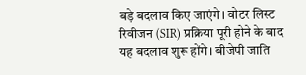बड़े बदलाव किए जाएंगे। वोटर लिस्ट रिवीजन (SIR) प्रक्रिया पूरी होने के बाद यह बदलाव शुरू होंगे। बीजेपी जाति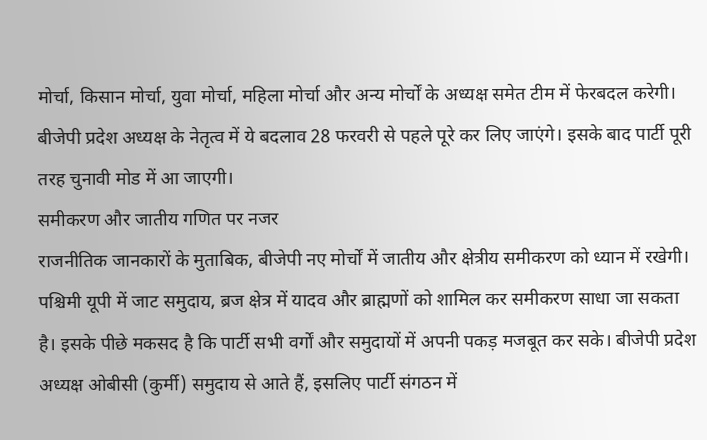मोर्चा, किसान मोर्चा, युवा मोर्चा, महिला मोर्चा और अन्य मोर्चों के अध्यक्ष समेत टीम में फेरबदल करेगी। बीजेपी प्रदेश अध्यक्ष के नेतृत्व में ये बदलाव 28 फरवरी से पहले पूरे कर लिए जाएंगे। इसके बाद पार्टी पूरी तरह चुनावी मोड में आ जाएगी।
समीकरण और जातीय गणित पर नजर
राजनीतिक जानकारों के मुताबिक, बीजेपी नए मोर्चों में जातीय और क्षेत्रीय समीकरण को ध्यान में रखेगी। पश्चिमी यूपी में जाट समुदाय, ब्रज क्षेत्र में यादव और ब्राह्मणों को शामिल कर समीकरण साधा जा सकता है। इसके पीछे मकसद है कि पार्टी सभी वर्गों और समुदायों में अपनी पकड़ मजबूत कर सके। बीजेपी प्रदेश अध्यक्ष ओबीसी (कुर्मी) समुदाय से आते हैं, इसलिए पार्टी संगठन में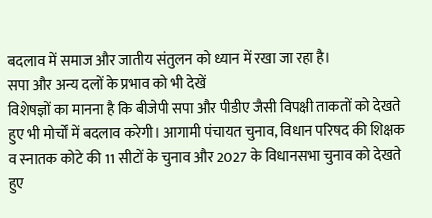बदलाव में समाज और जातीय संतुलन को ध्यान में रखा जा रहा है।
सपा और अन्य दलों के प्रभाव को भी देखें
विशेषज्ञों का मानना है कि बीजेपी सपा और पीडीए जैसी विपक्षी ताकतों को देखते हुए भी मोर्चों में बदलाव करेगी। आगामी पंचायत चुनाव, विधान परिषद की शिक्षक व स्नातक कोटे की 11 सीटों के चुनाव और 2027 के विधानसभा चुनाव को देखते हुए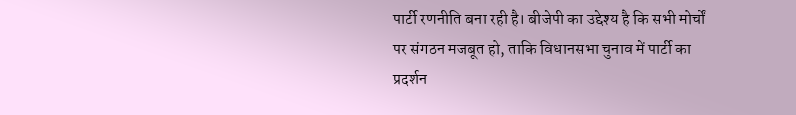पार्टी रणनीति बना रही है। बीजेपी का उद्देश्य है कि सभी मोर्चों पर संगठन मजबूत हो, ताकि विधानसभा चुनाव में पार्टी का प्रदर्शन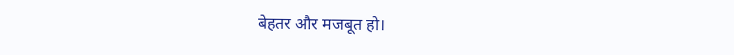बेहतर और मजबूत हो।